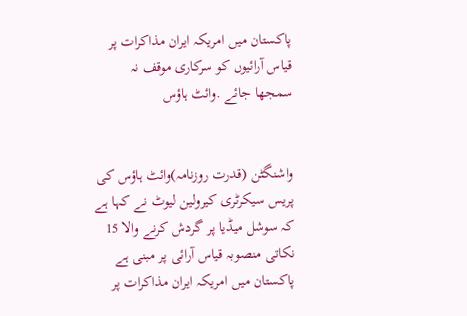پاکستان میں امریکہ ایران مذاکرات پر قیاس آرائیوں کو سرکاری موقف نہ سمجھا جائے .وائٹ ہاؤس


واشنگٹن (قدرت روزنامہ)وائٹ ہاؤس کی پریس سیکرٹری کیرولین لیوٹ نے کہا ہے کہ سوشل میڈیا پر گردش کرنے والا 15 نکاتی منصوبہ قیاس آرائی پر مبنی ہے پاکستان میں امریکہ ایران مذاکرات پر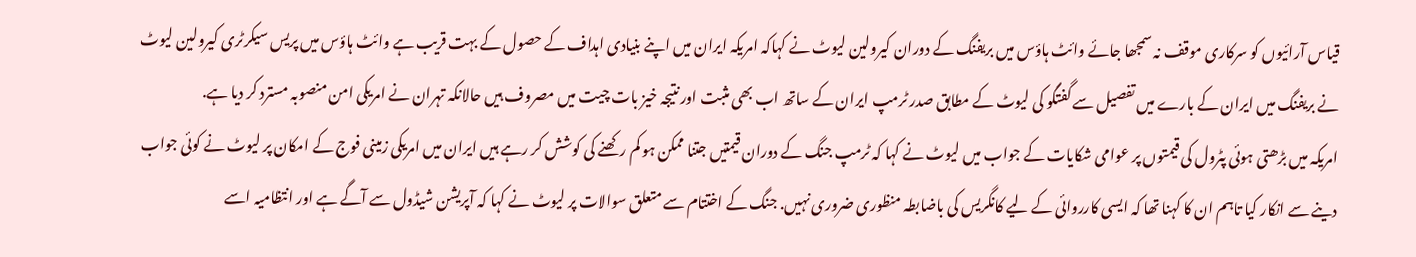قیاس آرائیوں کو سرکاری موقف نہ سمجھا جائے وائٹ ہاؤس میں بریفنگ کے دوران کیرولین لیوٹ نے کہاکہ امریکہ ایران میں اپنے بنیادی اہداف کے حصول کے بہت قریب ہے وائٹ ہاؤس میں پریس سیکرٹری کیرولین لیوٹ نے بریفنگ میں ایران کے بارے میں تفصیل سے گفتگو کی لیوٹ کے مطابق صدر ٹرمپ ایران کے ساتھ اب بھی مثبت اور نتیجہ خیز بات چیت میں مصروف ہیں حالانکہ تہران نے امریکی امن منصوبہ مسترد کر دیا ہے.
امریکہ میں بڑھتی ہوئی پٹرول کی قیمتوں پر عوامی شکایات کے جواب میں لیوٹ نے کہا کہ ٹرمپ جنگ کے دوران قیمتیں جتنا ممکن ہو کم رکھنے کی کوشش کر رہے ہیں ایران میں امریکی زمینی فوج کے امکان پر لیوٹ نے کوئی جواب دینے سے انکار کیا تاہم ان کا کہنا تھا کہ ایسی کارروائی کے لیے کانگریس کی باضابطہ منظوری ضروری نہیں. جنگ کے اختتام سے متعلق سوالات پر لیوٹ نے کہا کہ آپریشن شیڈول سے آگے ہے اور انتظامیہ اسے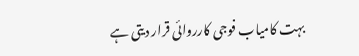بہت کامیاب فوجی کارروائی قرار دیتی ہے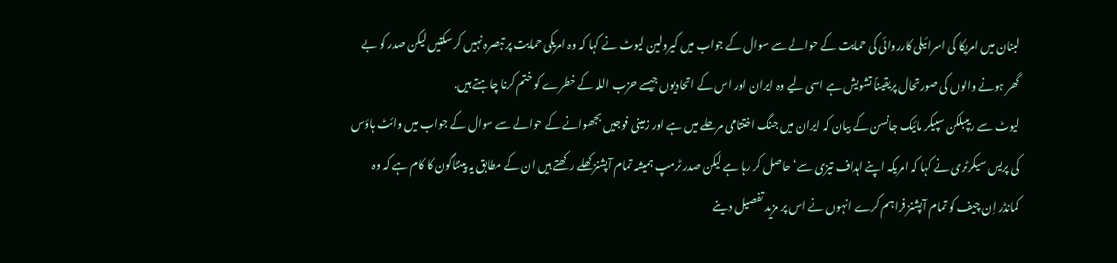لبنان میں امریکا کی اسرائیلی کارروائی کی حمایت کے حوالے سے سوال کے جواب میں کیرولین لیوٹ نے کہا کہ وہ امریکی حمایت پر تبصرہ نہیں کر سکتیں لیکن صدر کو بے گھر ہونے والوں کی صورتحال پریقیناً تشویش ہے اسی لیے وہ ایران اور اس کے اتحادیوں جیسے حزب اللہ کے خطرے کو ختم کرنا چاہتے ہیں.
لیوٹ سے ریپبلکن سپیکر مائیک جانسن کے بیان کہ ایران میں جنگ اختتامی مرحلے میں ہے اور زمینی فوجیں بجھوانے کے حوالے سے سوال کے جواب میں وائٹ ہاؤس کی پریس سیکرٹری نے کہا کہ امریکہ اپنے اہداف تیزی سے‘ حاصل کر رہا ہے لیکن صدر ٹرمپ ہمیشہ تمام آپشنز کھلے رکھتے ہیں ان کے مطابق یہ پینٹاگون کا کام ہے کہ وہ کمانڈر اِن چیف کو تمام آپشنز فراہم کرے انہوں نے اس پر مزید تفصیل دینے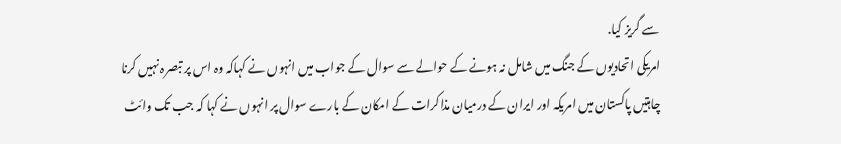سے گریز کیا.
امریکی اتحادیوں کے جنگ میں شامل نہ ہونے کے حوالے سے سوال کے جواب میں انہوں نے کہاکہ وہ اس پر تبصرہ نہیں کرنا چاہتیں پاکستان میں امریکہ اور ایران کے درمیان مذاکرات کے امکان کے بارے سوال پر انہوں نے کہا کہ جب تک وائٹ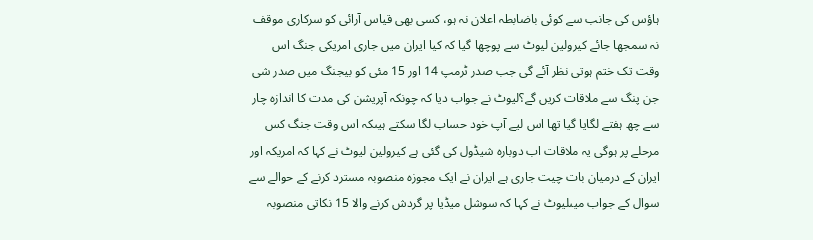ہاؤس کی جانب سے کوئی باضابطہ اعلان نہ ہو، کسی بھی قیاس آرائی کو سرکاری موقف نہ سمجھا جائے کیرولین لیوٹ سے پوچھا گیا کہ کیا ایران میں جاری امریکی جنگ اس وقت تک ختم ہوتی نظر آئے گی جب صدر ٹرمپ 14 اور 15 مئی کو بیجنگ میں صدر شی جن پنگ سے ملاقات کریں گے؟لیوٹ نے جواب دیا کہ چونکہ آپریشن کی مدت کا اندازہ چار سے چھ ہفتے لگایا گیا تھا اس لیے آپ خود حساب لگا سکتے ہیںکہ اس وقت جنگ کس مرحلے پر ہوگی یہ ملاقات اب دوبارہ شیڈول کی گئی ہے کیرولین لیوٹ نے کہا کہ امریکہ اور ایران کے درمیان بات چیت جاری ہے ایران نے ایک مجوزہ منصوبہ مسترد کرنے کے حوالے سے سوال کے جواب میںلیوٹ نے کہا کہ سوشل میڈیا پر گردش کرنے والا 15 نکاتی منصوبہ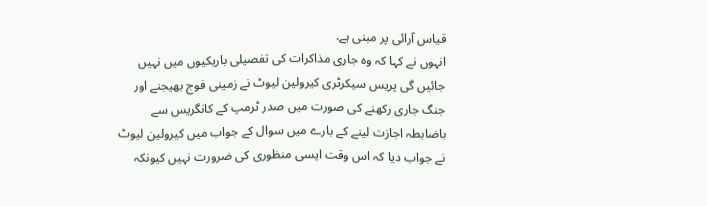قیاس آرائی پر مبنی ہے.
انہوں نے کہا کہ وہ جاری مذاکرات کی تفصیلی باریکیوں میں نہیں جائیں گی پریس سیکرٹری کیرولین لیوٹ نے زمینی فوج بھیجنے اور جنگ جاری رکھنے کی صورت میں صدر ٹرمپ کے کانگریس سے باضابطہ اجازت لینے کے بارے میں سوال کے جواب میں کیرولین لیوٹ نے جواب دیا کہ اس وقت ایسی منظوری کی ضرورت نہیں کیونکہ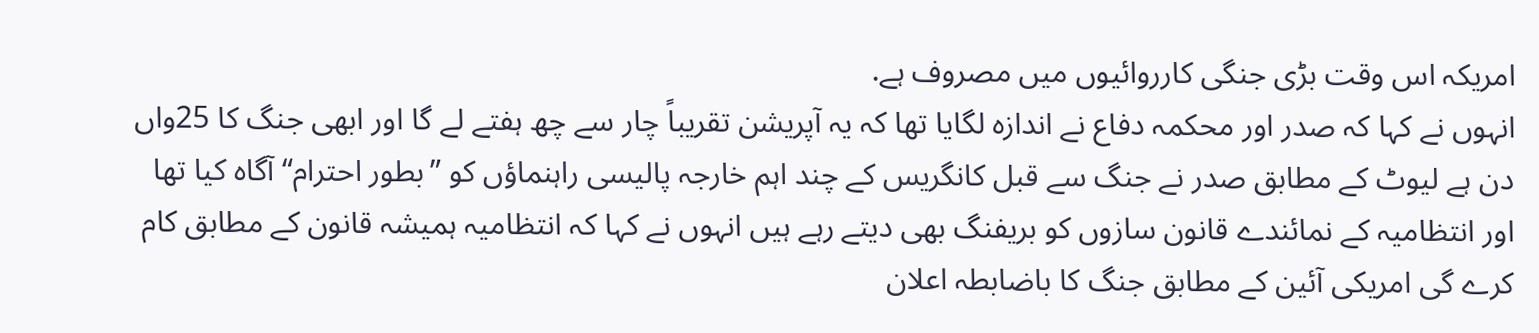امریکہ اس وقت بڑی جنگی کارروائیوں میں مصروف ہے.
انہوں نے کہا کہ صدر اور محکمہ دفاع نے اندازہ لگایا تھا کہ یہ آپریشن تقریباً چار سے چھ ہفتے لے گا اور ابھی جنگ کا 25واں دن ہے لیوٹ کے مطابق صدر نے جنگ سے قبل کانگریس کے چند اہم خارجہ پالیسی راہنماؤں کو ”بطور احترام“ آگاہ کیا تھا اور انتظامیہ کے نمائندے قانون سازوں کو بریفنگ بھی دیتے رہے ہیں انہوں نے کہا کہ انتظامیہ ہمیشہ قانون کے مطابق کام کرے گی امریکی آئین کے مطابق جنگ کا باضابطہ اعلان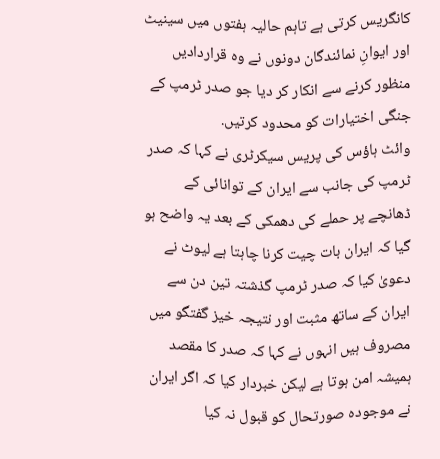کانگریس کرتی ہے تاہم حالیہ ہفتوں میں سینیٹ اور ایوانِ نمائندگان دونوں نے وہ قراردادیں منظور کرنے سے انکار کر دیا جو صدر ٹرمپ کے جنگی اختیارات کو محدود کرتیں.
وائٹ ہاؤس کی پریس سیکرٹری نے کہا کہ صدر ٹرمپ کی جانب سے ایران کے توانائی کے ڈھانچے پر حملے کی دھمکی کے بعد یہ واضح ہو گیا کہ ایران بات چیت کرنا چاہتا ہے لیوٹ نے دعویٰ کیا کہ صدر ٹرمپ گذشتہ تین دن سے ایران کے ساتھ مثبت اور نتیجہ خیز گفتگو میں مصروف ہیں انہوں نے کہا کہ صدر کا مقصد ہمیشہ امن ہوتا ہے لیکن خبردار کیا کہ اگر ایران نے موجودہ صورتحال کو قبول نہ کیا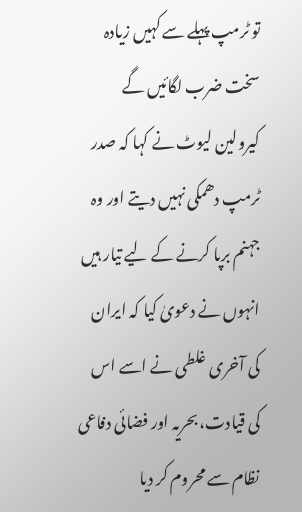تو ٹرمپ پہلے سے کہیں زیادہ سخت ضرب لگائیں گے کیرولین لیوٹ نے کہا کہ صدر ٹرمپ دھمکی نہیں دیتے اور وہ جہنم برپا کرنے کے لیے تیار ہیں انہوں نے دعویٰ کیا کہ ایران کی آخری غلطی نے اسے اس کی قیادت، بحریہ اور فضائی دفاعی نظام سے محروم کر دیا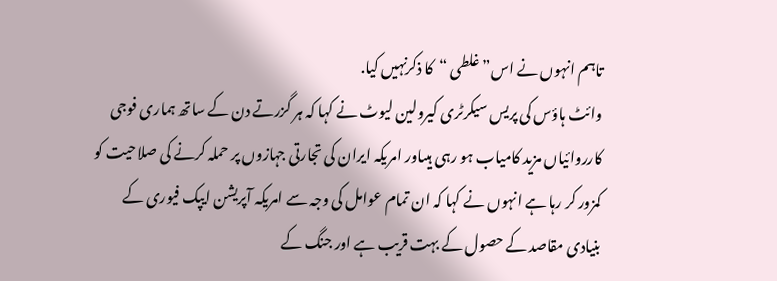تاہم انہوں نے اس” غلطی “کا ذکرنہیں کیا.
وائٹ ہاؤس کی پریس سیکرٹری کیرولین لیوٹ نے کہا کہ ہر گزرتے دن کے ساتھ ہماری فوجی کارروائیاں مزید کامیاب ہو رہی ہیںاور امریکہ ایران کی تجارتی جہازوں پر حملہ کرنے کی صلاحیت کو کمزور کر رہا ہے انہوں نے کہا کہ ان تمام عوامل کی وجہ سے امریکہ آپریشن ایپک فیوری کے بنیادی مقاصد کے حصول کے بہت قریب ہے اور جنگ کے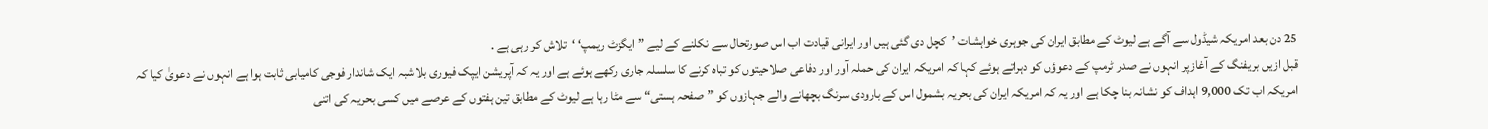25 دن بعد امریکہ شیڈول سے آگے ہے لیوٹ کے مطابق ایران کی جوہری خواہشات ’کچل دی گئی ہیں اور ایرانی قیادت اب اس صورتحال سے نکلنے کے لیے ”ایگزٹ ریمپ‘ ‘تلاش کر رہی ہے .
قبل ازیں بریفنگ کے آغازپر انہوں نے صدر ٹرمپ کے دعوؤں کو دہراتے ہوئے کہا کہ امریکہ ایران کی حملہ آور اور دفاعی صلاحیتوں کو تباہ کرنے کا سلسلہ جاری رکھے ہوئے ہے اور یہ کہ آپریشن ایپک فیوری بلاشبہ ایک شاندار فوجی کامیابی ثابت ہوا ہے انہوں نے دعویٰ کیا کہ امریکہ اب تک 9,000 اہداف کو نشانہ بنا چکا ہے اور یہ کہ امریکہ ایران کی بحریہ بشمول اس کے بارودی سرنگ بچھانے والے جہازوں کو ”صفحہ ہستی“ سے مٹا رہا ہے لیوٹ کے مطابق تین ہفتوں کے عرصے میں کسی بحریہ کی اتنی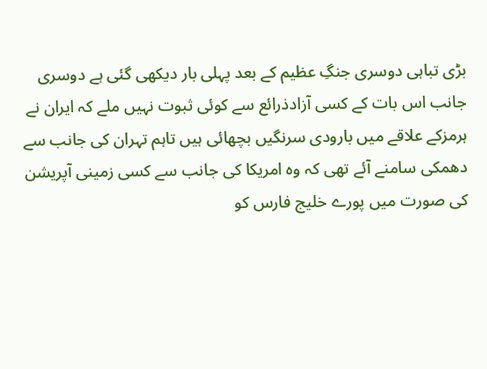بڑی تباہی دوسری جنگِ عظیم کے بعد پہلی بار دیکھی گئی ہے دوسری جانب اس بات کے کسی آزادذرائع سے کوئی ثبوت نہیں ملے کہ ایران نے ہرمزکے علاقے میں بارودی سرنگیں بچھائی ہیں تاہم تہران کی جانب سے دھمکی سامنے آئے تھی کہ وہ امریکا کی جانب سے کسی زمینی آپریشن کی صورت میں پورے خلیج فارس کو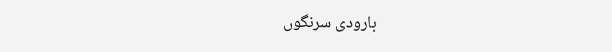بارودی سرنگوں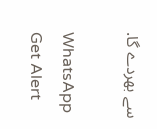سے بھردے گا.

WhatsApp
Get Alert